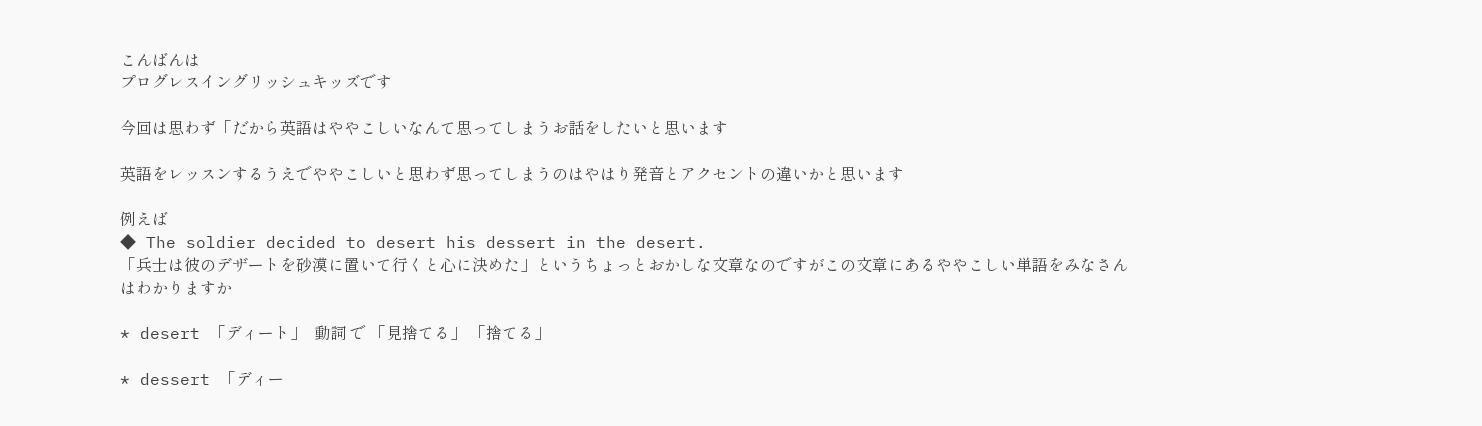こんばんは
プログレスイングリッシュキッズです

今回は思わず「だから英語はややこしいなんて思ってしまうお話をしたいと思います

英語をレッスンするうえでややこしいと思わず思ってしまうのはやはり発音とアクセントの違いかと思います

例えば
◆ The soldier decided to desert his dessert in the desert.
「兵士は彼のデザートを砂漠に置いて行くと心に決めた」というちょっとおかしな文章なのですがこの文章にあるややこしい単語をみなさんはわかりますか

* desert 「ディート」  動詞 で 「見捨てる」 「捨てる」

* dessert 「ディー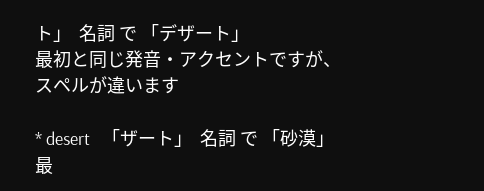ト」  名詞 で 「デザート」
最初と同じ発音・アクセントですが、スペルが違います

* desert   「ザート」  名詞 で 「砂漠」
最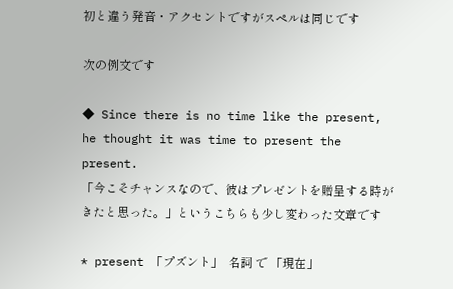初と違う発音・アクセントですがスペルは同じです

次の例文です

◆ Since there is no time like the present, he thought it was time to present the present.
「今こそチャンスなので、彼はプレゼントを贈呈する時がきたと思った。」というこちらも少し変わった文章です

* present 「プズント」  名詞 で 「現在」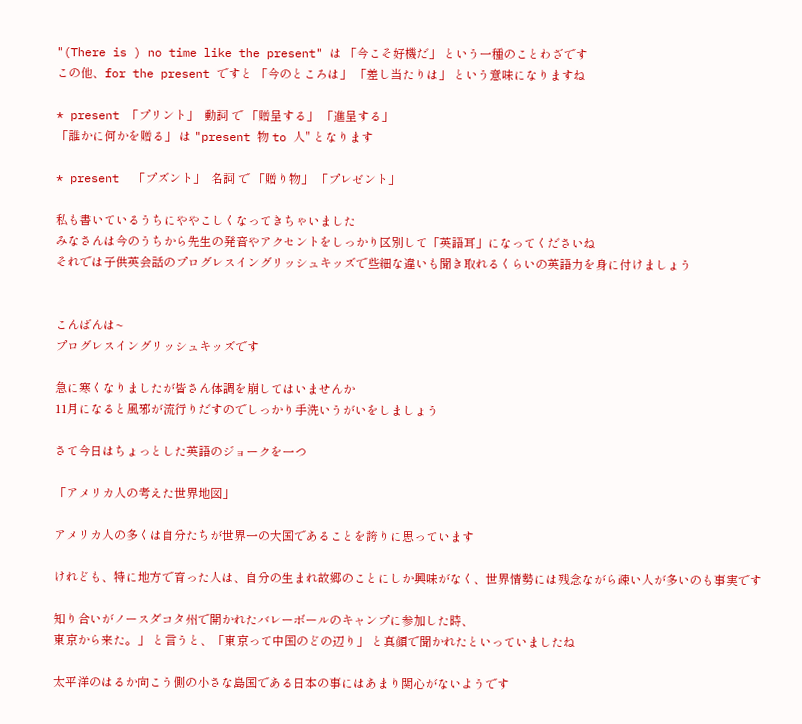"(There is ) no time like the present" は 「今こそ好機だ」 という一種のことわざです
この他、for the present ですと 「今のところは」 「差し当たりは」 という意味になりますね

* present 「プリント」  動詞 で 「贈呈する」 「進呈する」
「誰かに何かを贈る」 は "present 物 to 人" となります

* present  「プズント」  名詞 で 「贈り物」 「プレゼント」

私も書いているうちにややこしくなってきちゃいました
みなさんは今のうちから先生の発音やアクセントをしっかり区別して「英語耳」になってくださいね
それでは子供英会話のプログレスイングリッシュキッズで些細な違いも聞き取れるくらいの英語力を身に付けましょう


こんばんは~
プログレスイングリッシュキッズです

急に寒くなりましたが皆さん体調を崩してはいませんか
11月になると風邪が流行りだすのでしっかり手洗いうがいをしましょう

さて今日はちょっとした英語のジョークを一つ

「アメリカ人の考えた世界地図」

アメリカ人の多くは自分たちが世界一の大国であることを誇りに思っています

けれども、特に地方で育った人は、自分の生まれ故郷のことにしか興味がなく、世界情勢には残念ながら疎い人が多いのも事実です

知り合いがノースダコタ州で開かれたバレーボールのキャンプに参加した時、
東京から来た。」 と言うと、「東京って中国のどの辺り」 と真顔で聞かれたといっていましたね

太平洋のはるか向こう側の小さな島国である日本の事にはあまり関心がないようです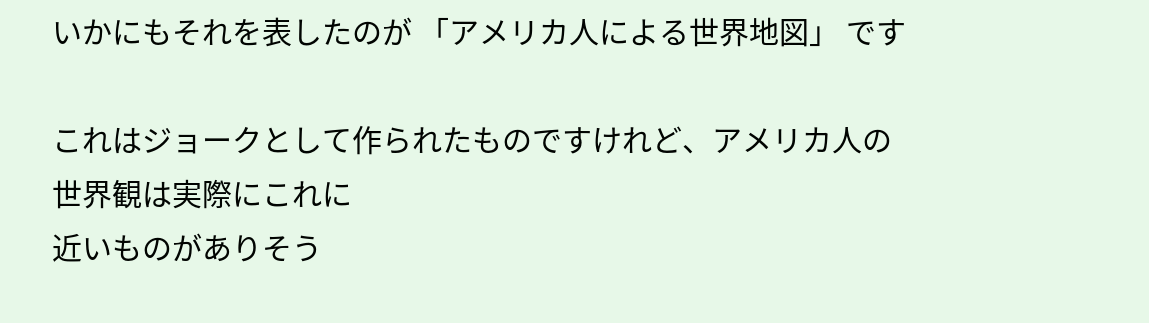いかにもそれを表したのが 「アメリカ人による世界地図」 です

これはジョークとして作られたものですけれど、アメリカ人の世界観は実際にこれに
近いものがありそう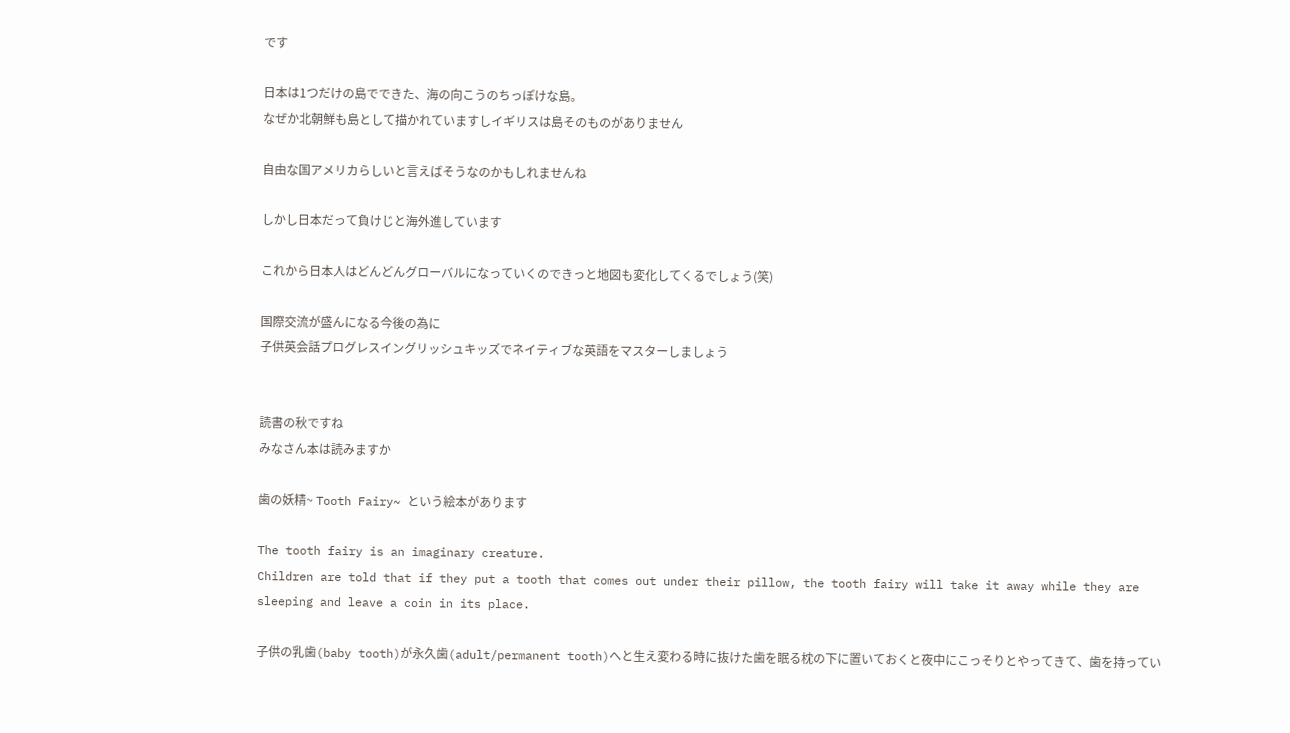です

日本は1つだけの島でできた、海の向こうのちっぽけな島。
なぜか北朝鮮も島として描かれていますしイギリスは島そのものがありません

自由な国アメリカらしいと言えばそうなのかもしれませんね

しかし日本だって負けじと海外進しています

これから日本人はどんどんグローバルになっていくのできっと地図も変化してくるでしょう(笑)

国際交流が盛んになる今後の為に
子供英会話プログレスイングリッシュキッズでネイティブな英語をマスターしましょう


読書の秋ですね
みなさん本は読みますか

歯の妖精~ Tooth Fairy~ という絵本があります

The tooth fairy is an imaginary creature.
Children are told that if they put a tooth that comes out under their pillow, the tooth fairy will take it away while they are sleeping and leave a coin in its place.

子供の乳歯(baby tooth)が永久歯(adult/permanent tooth)へと生え変わる時に抜けた歯を眠る枕の下に置いておくと夜中にこっそりとやってきて、歯を持ってい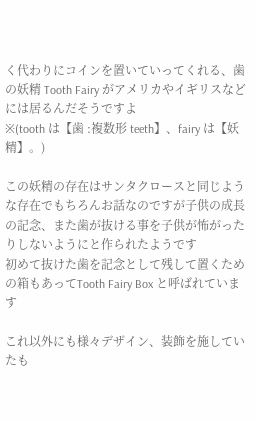く代わりにコインを置いていってくれる、歯の妖精 Tooth Fairy がアメリカやイギリスなどには居るんだそうですよ
※(tooth は【歯 :複数形 teeth】、fairy は【妖精】。)

この妖精の存在はサンタクロースと同じような存在でもちろんお話なのですが子供の成長の記念、また歯が抜ける事を子供が怖がったりしないようにと作られたようです
初めて抜けた歯を記念として残して置くための箱もあってTooth Fairy Box と呼ばれています

これ以外にも様々デザイン、装飾を施していたも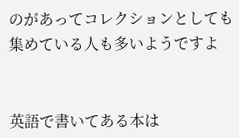のがあってコレクションとしても集めている人も多いようですよ


英語で書いてある本は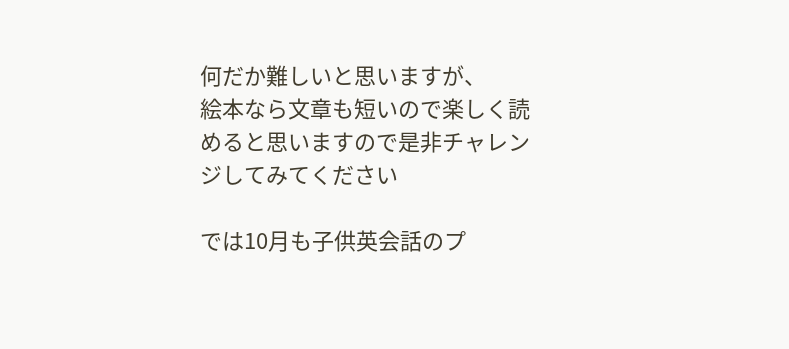何だか難しいと思いますが、
絵本なら文章も短いので楽しく読めると思いますので是非チャレンジしてみてください

では10月も子供英会話のプ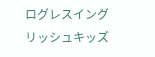ログレスイングリッシュキッズ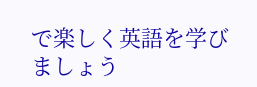で楽しく英語を学びましょう